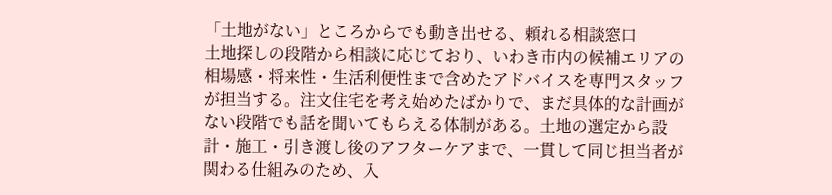「土地がない」ところからでも動き出せる、頼れる相談窓口
土地探しの段階から相談に応じており、いわき市内の候補エリアの相場感・将来性・生活利便性まで含めたアドバイスを専門スタッフが担当する。注文住宅を考え始めたばかりで、まだ具体的な計画がない段階でも話を聞いてもらえる体制がある。土地の選定から設計・施工・引き渡し後のアフターケアまで、一貫して同じ担当者が関わる仕組みのため、入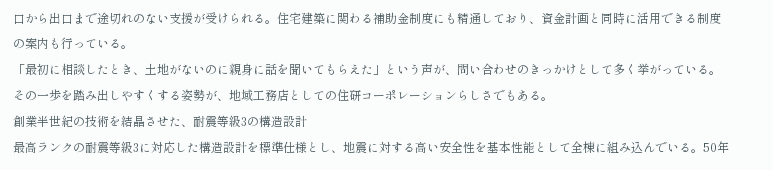口から出口まで途切れのない支援が受けられる。住宅建築に関わる補助金制度にも精通しており、資金計画と同時に活用できる制度の案内も行っている。
「最初に相談したとき、土地がないのに親身に話を聞いてもらえた」という声が、問い合わせのきっかけとして多く挙がっている。その一歩を踏み出しやすくする姿勢が、地域工務店としての住研コーポレーションらしさでもある。
創業半世紀の技術を結晶させた、耐震等級3の構造設計
最高ランクの耐震等級3に対応した構造設計を標準仕様とし、地震に対する高い安全性を基本性能として全棟に組み込んでいる。50年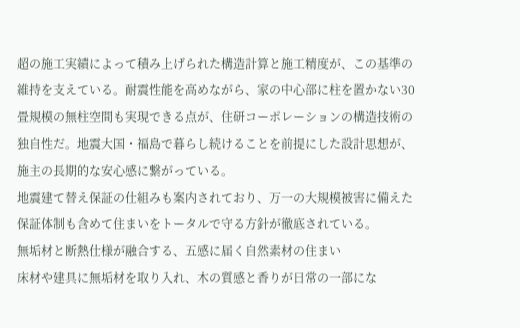超の施工実績によって積み上げられた構造計算と施工精度が、この基準の維持を支えている。耐震性能を高めながら、家の中心部に柱を置かない30畳規模の無柱空間も実現できる点が、住研コーポレーションの構造技術の独自性だ。地震大国・福島で暮らし続けることを前提にした設計思想が、施主の長期的な安心感に繋がっている。
地震建て替え保証の仕組みも案内されており、万一の大規模被害に備えた保証体制も含めて住まいをトータルで守る方針が徹底されている。
無垢材と断熱仕様が融合する、五感に届く自然素材の住まい
床材や建具に無垢材を取り入れ、木の質感と香りが日常の一部にな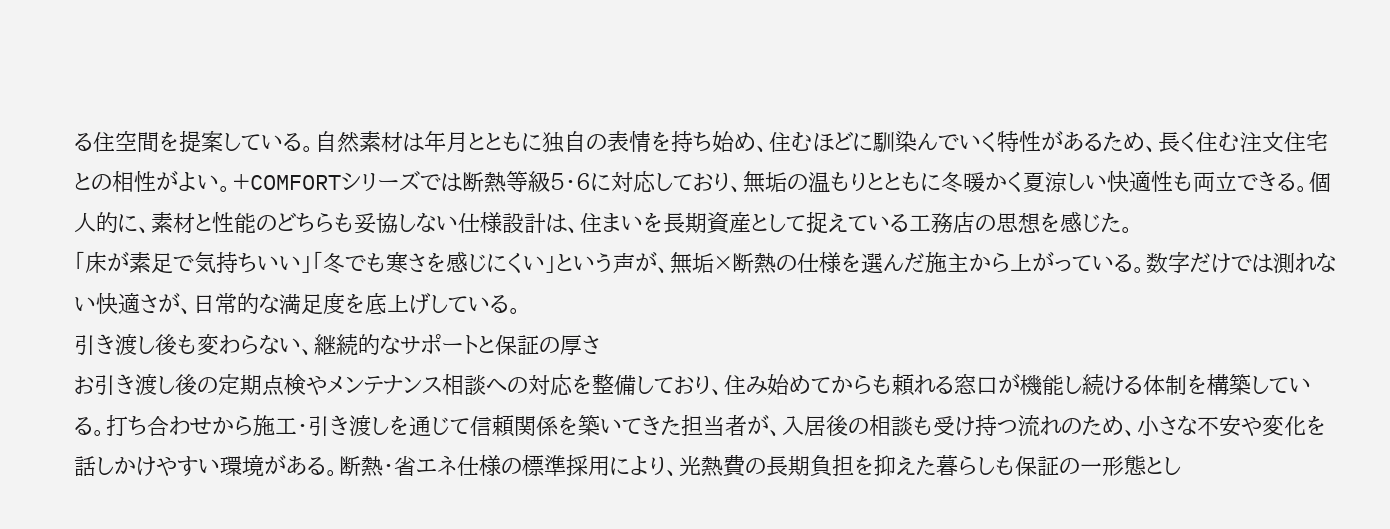る住空間を提案している。自然素材は年月とともに独自の表情を持ち始め、住むほどに馴染んでいく特性があるため、長く住む注文住宅との相性がよい。+COMFORTシリーズでは断熱等級5・6に対応しており、無垢の温もりとともに冬暖かく夏涼しい快適性も両立できる。個人的に、素材と性能のどちらも妥協しない仕様設計は、住まいを長期資産として捉えている工務店の思想を感じた。
「床が素足で気持ちいい」「冬でも寒さを感じにくい」という声が、無垢×断熱の仕様を選んだ施主から上がっている。数字だけでは測れない快適さが、日常的な満足度を底上げしている。
引き渡し後も変わらない、継続的なサポートと保証の厚さ
お引き渡し後の定期点検やメンテナンス相談への対応を整備しており、住み始めてからも頼れる窓口が機能し続ける体制を構築している。打ち合わせから施工・引き渡しを通じて信頼関係を築いてきた担当者が、入居後の相談も受け持つ流れのため、小さな不安や変化を話しかけやすい環境がある。断熱・省エネ仕様の標準採用により、光熱費の長期負担を抑えた暮らしも保証の一形態とし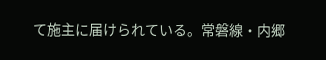て施主に届けられている。常磐線・内郷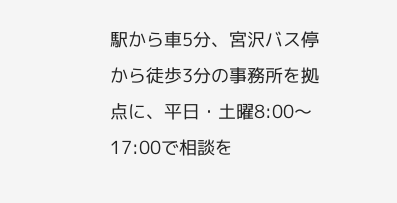駅から車5分、宮沢バス停から徒歩3分の事務所を拠点に、平日・土曜8:00〜17:00で相談を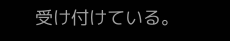受け付けている。